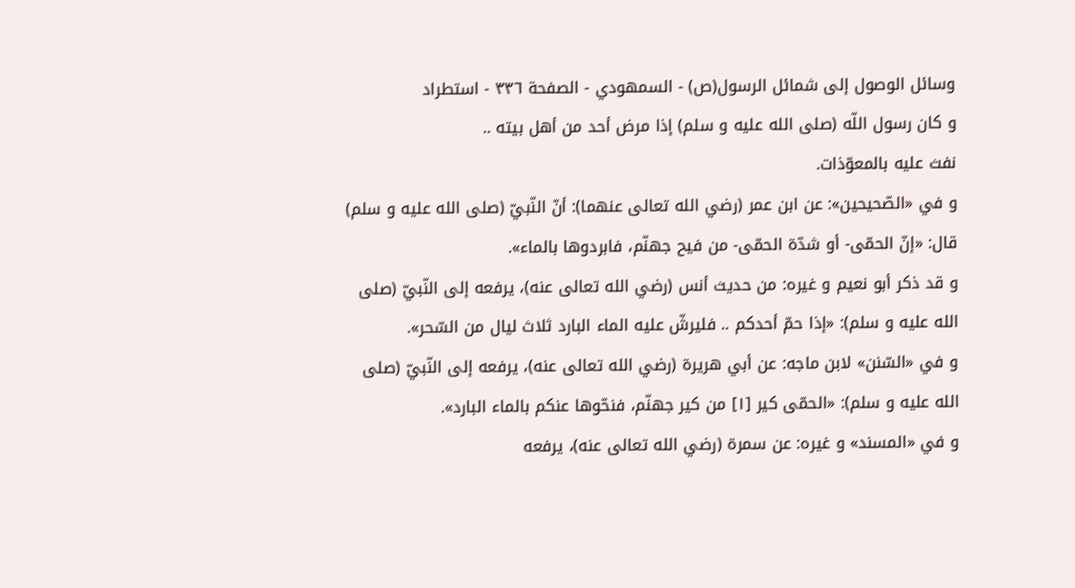وسائل الوصول إلى شمائل الرسول(ص) - السمهودي - الصفحة ٣٣٦ - استطراد
و كان رسول اللّه (صلى الله عليه و سلم) إذا مرض أحد من أهل بيته ..
نفث عليه بالمعوّذات.
و في «الصّحيحين»: عن ابن عمر (رضي الله تعالى عنهما): أنّ النّبيّ (صلى الله عليه و سلم) قال: «إنّ الحمّى- أو شدّة الحمّى- من فيح جهنّم، فابردوها بالماء».
و قد ذكر أبو نعيم و غيره: من حديث أنس (رضي الله تعالى عنه)، يرفعه إلى النّبيّ (صلى الله عليه و سلم): «إذا حمّ أحدكم .. فليرشّ عليه الماء البارد ثلاث ليال من السّحر».
و في «السّنن» لابن ماجه: عن أبي هريرة (رضي الله تعالى عنه)، يرفعه إلى النّبيّ (صلى الله عليه و سلم): «الحمّى كير [١] من كير جهنّم، فنحّوها عنكم بالماء البارد».
و في «المسند» و غيره: عن سمرة (رضي الله تعالى عنه)، يرفعه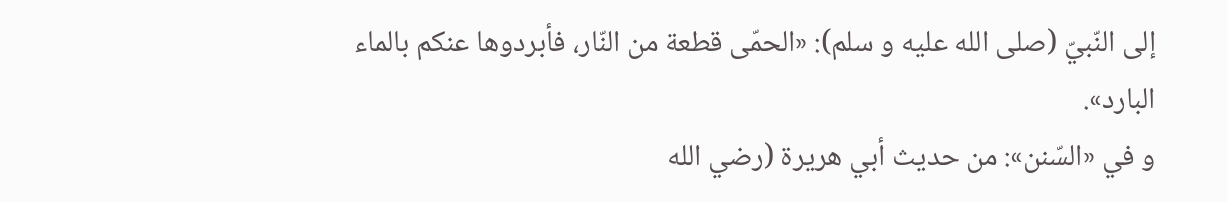إلى النّبيّ (صلى الله عليه و سلم): «الحمّى قطعة من النّار، فأبردوها عنكم بالماء البارد».
و في «السّنن»: من حديث أبي هريرة (رضي الله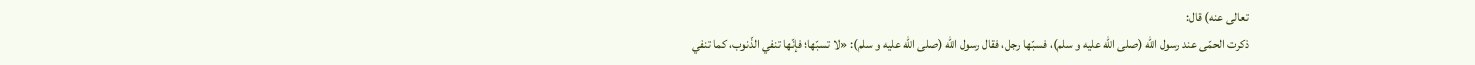تعالى عنه) قال:
ذكرت الحمّى عند رسول اللّه (صلى الله عليه و سلم)، فسبّها رجل، فقال رسول اللّه (صلى الله عليه و سلم): «لا تسبّها؛ فإنّها تنفي الذّنوب، كما تنفي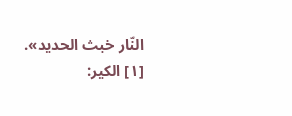النّار خبث الحديد».
[١] الكير: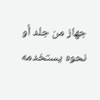جهاز من جلد أو نحوه يستخدمه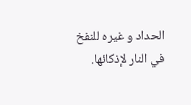الحداد و غيره للنفخ في النار لإذكائها.